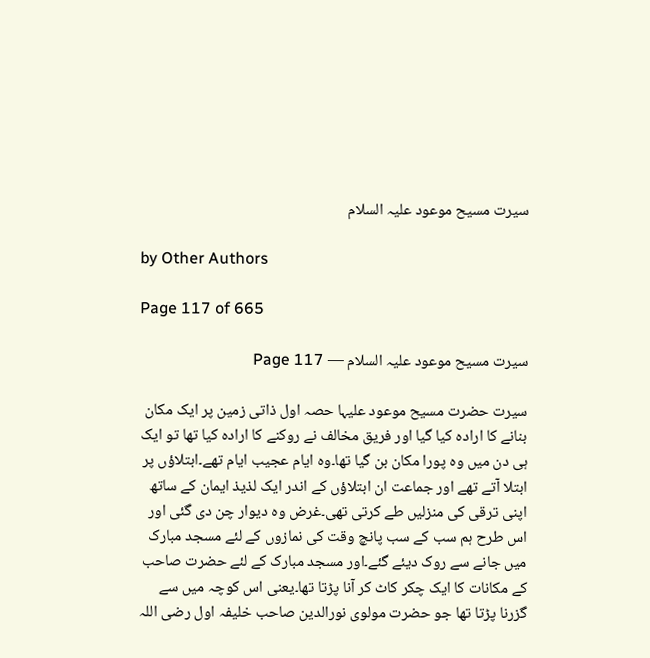سیرت مسیح موعود علیہ السلام

by Other Authors

Page 117 of 665

سیرت مسیح موعود علیہ السلام — Page 117

سیرت حضرت مسیح موعود علیہا حصہ اول ذاتی زمین پر ایک مکان بنانے کا ارادہ کیا گیا اور فریق مخالف نے روکنے کا ارادہ کیا تھا تو ایک ہی دن میں وہ پورا مکان بن گیا تھا۔وہ ایام عجیب ایام تھے۔ابتلاؤں پر ابتلا آتے تھے اور جماعت ان ابتلاؤں کے اندر ایک لذیذ ایمان کے ساتھ اپنی ترقی کی منزلیں طے کرتی تھی۔غرض وہ دیوار چن دی گئی اور اس طرح ہم سب کے سب پانچ وقت کی نمازوں کے لئے مسجد مبارک میں جانے سے روک دیئے گئے۔اور مسجد مبارک کے لئے حضرت صاحب کے مکانات کا ایک چکر کاٹ کر آنا پڑتا تھا۔یعنی اس کوچہ میں سے گزرنا پڑتا تھا جو حضرت مولوی نورالدین صاحب خلیفہ اول رضی اللہ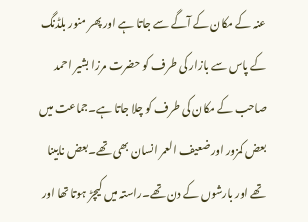عنہ کے مکان کے آگے سے جاتا ہے اور پھر منور بلڈنگ کے پاس سے بازار کی طرف کو حضرت مرزا بشیر احمد صاحب کے مکان کی طرف کو چلا جاتا ہے۔جماعت میں بعض کمزور اور ضعیف العمر انسان بھی تھے۔بعض نابینا تھے اور بارشوں کے دن تھے۔راستہ میں کیچڑ ہوتا تھا اور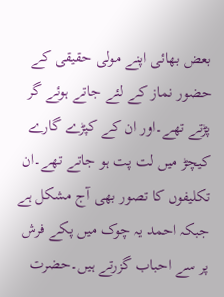بعض بھائی اپنے مولی حقیقی کے حضور نماز کے لئے جاتے ہوئے گر پڑتے تھے۔اور ان کے کپڑے گارے کیچڑ میں لت پت ہو جاتے تھے۔ان تکلیفوں کا تصور بھی آج مشکل ہے جبکہ احمد یہ چوک میں پکے فرش پر سے احباب گزرتے ہیں۔حضرت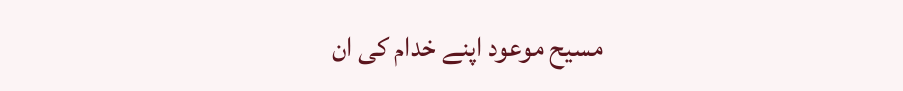مسیح موعود اپنے خدام کی ان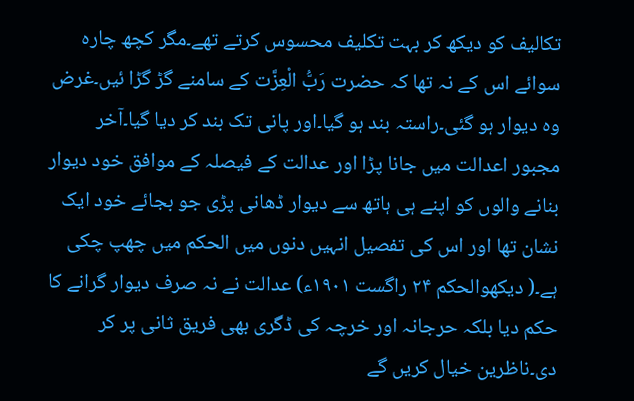تکالیف کو دیکھ کر بہت تکلیف محسوس کرتے تھے۔مگر کچھ چارہ سوائے اس کے نہ تھا کہ حضرت رَبُّ الْعِزَّت کے سامنے گڑ گڑا ئیں۔غرض وہ دیوار ہو گئی۔راستہ بند ہو گیا۔اور پانی تک بند کر دیا گیا۔آخر مجبور اعدالت میں جانا پڑا اور عدالت کے فیصلہ کے موافق خود دیوار بنانے والوں کو اپنے ہی ہاتھ سے دیوار ڈھانی پڑی جو بجائے خود ایک نشان تھا اور اس کی تفصیل انہیں دنوں میں الحکم میں چھپ چکی ہے۔( دیکھوالحکم ۲۴ راگست ۱۹۰۱ء) عدالت نے نہ صرف دیوار گرانے کا حکم دیا بلکہ حرجانہ اور خرچہ کی ڈگری بھی فریق ثانی پر کر دی۔ناظرین خیال کریں گے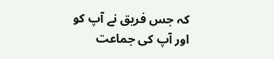کہ جس فریق نے آپ کو اور آپ کی جماعت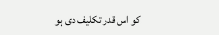کو اس قدر تکلیف دی ہو